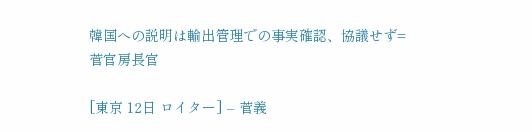韓国への説明は輸出管理での事実確認、協議せず=菅官房長官

[東京 12日 ロイター] – 菅義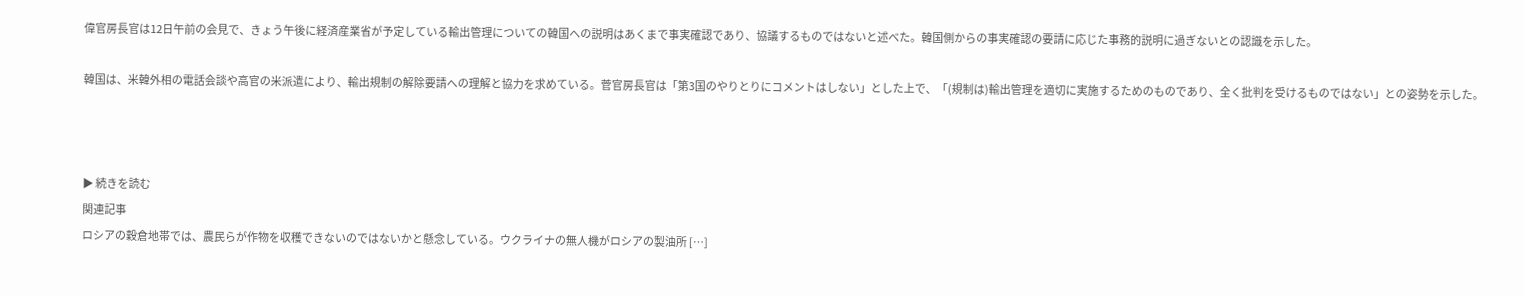偉官房長官は12日午前の会見で、きょう午後に経済産業省が予定している輸出管理についての韓国への説明はあくまで事実確認であり、協議するものではないと述べた。韓国側からの事実確認の要請に応じた事務的説明に過ぎないとの認識を示した。

韓国は、米韓外相の電話会談や高官の米派遣により、輸出規制の解除要請への理解と協力を求めている。菅官房長官は「第3国のやりとりにコメントはしない」とした上で、「(規制は)輸出管理を適切に実施するためのものであり、全く批判を受けるものではない」との姿勢を示した。



▶ 続きを読む
関連記事
ロシアの穀倉地帯では、農民らが作物を収穫できないのではないかと懸念している。ウクライナの無人機がロシアの製油所 […]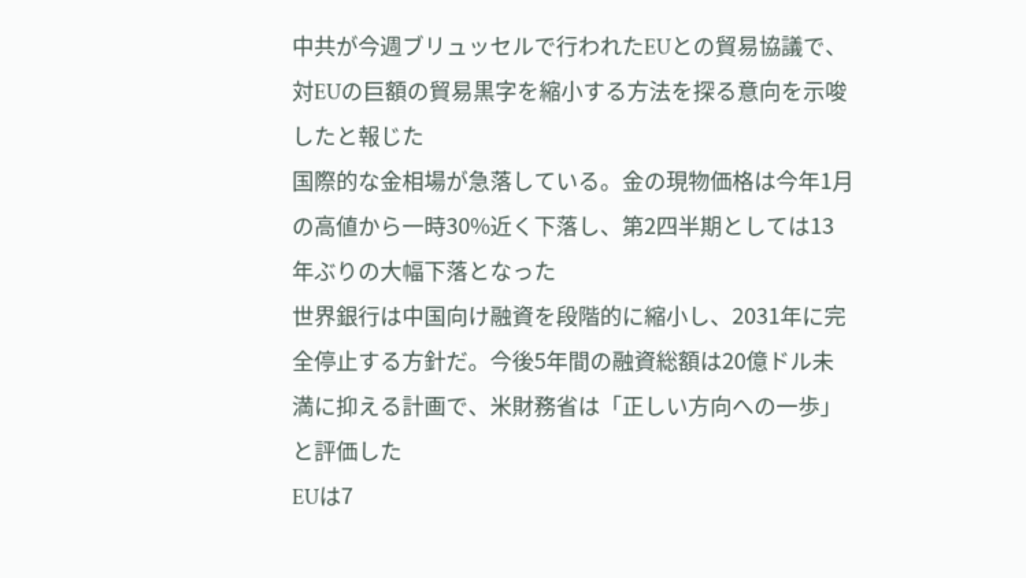中共が今週ブリュッセルで行われたEUとの貿易協議で、対EUの巨額の貿易黒字を縮小する方法を探る意向を示唆したと報じた
国際的な金相場が急落している。金の現物価格は今年1月の高値から一時30%近く下落し、第2四半期としては13年ぶりの大幅下落となった
世界銀行は中国向け融資を段階的に縮小し、2031年に完全停止する方針だ。今後5年間の融資総額は20億ドル未満に抑える計画で、米財務省は「正しい方向への一歩」と評価した
EUは7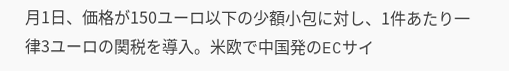月1日、価格が150ユーロ以下の少額小包に対し、1件あたり一律3ユーロの関税を導入。米欧で中国発のECサイ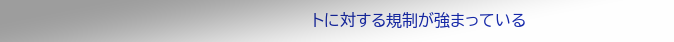トに対する規制が強まっている